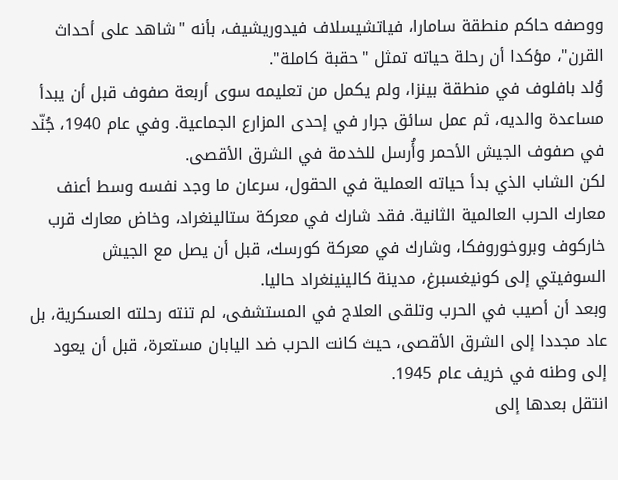ووصفه حاكم منطقة سامارا، فياتشيسلاف فيدوريشيف، بأنه "شاهد على أحداث القرن"، مؤكدا أن رحلة حياته تمثل "حقبة كاملة".
وُلد بافلوف في منطقة بينزا، ولم يكمل من تعليمه سوى أربعة صفوف قبل أن يبدأ مساعدة والديه، ثم عمل سائق جرار في إحدى المزارع الجماعية. وفي عام 1940، جُنّد في صفوف الجيش الأحمر وأُرسل للخدمة في الشرق الأقصى.
لكن الشاب الذي بدأ حياته العملية في الحقول، سرعان ما وجد نفسه وسط أعنف معارك الحرب العالمية الثانية. فقد شارك في معركة ستالينغراد، وخاض معارك قرب خاركوف وبروخوروفكا، وشارك في معركة كورسك، قبل أن يصل مع الجيش السوفيتي إلى كونيغسبرغ، مدينة كالينينغراد حاليا.
وبعد أن أصيب في الحرب وتلقى العلاج في المستشفى، لم تنته رحلته العسكرية، بل عاد مجددا إلى الشرق الأقصى، حيث كانت الحرب ضد اليابان مستعرة، قبل أن يعود إلى وطنه في خريف عام 1945.
انتقل بعدها إلى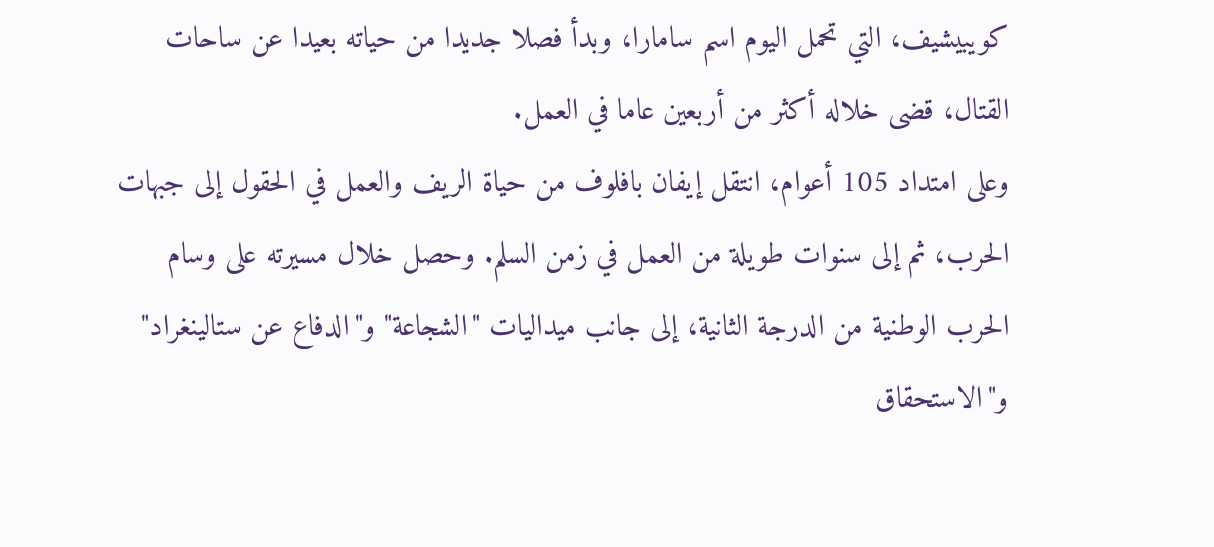كويبيشيف، التي تحمل اليوم اسم سامارا، وبدأ فصلا جديدا من حياته بعيدا عن ساحات القتال، قضى خلاله أكثر من أربعين عاما في العمل.
وعلى امتداد 105 أعوام، انتقل إيفان بافلوف من حياة الريف والعمل في الحقول إلى جبهات الحرب، ثم إلى سنوات طويلة من العمل في زمن السلم. وحصل خلال مسيرته على وسام الحرب الوطنية من الدرجة الثانية، إلى جانب ميداليات "الشجاعة" و"الدفاع عن ستالينغراد" و"الاستحقاق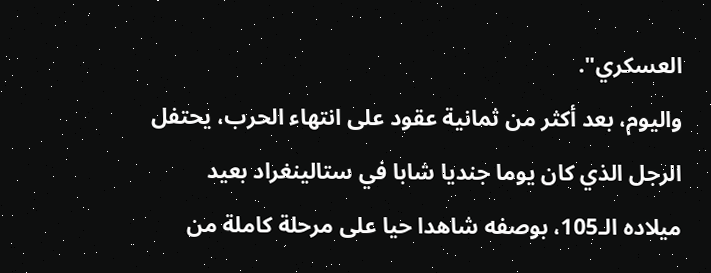العسكري".
واليوم، بعد أكثر من ثمانية عقود على انتهاء الحرب، يحتفل الرجل الذي كان يوما جنديا شابا في ستالينغراد بعيد ميلاده الـ105، بوصفه شاهدا حيا على مرحلة كاملة من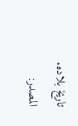تاريخ بلاده.
المصدر: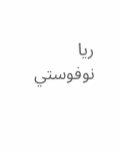ريا نوفوستي